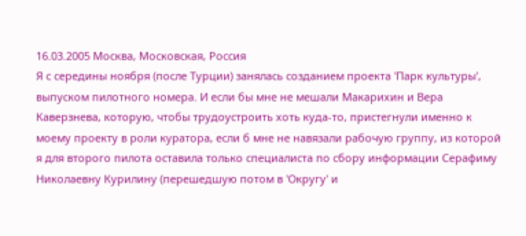16.03.2005 Москва, Московская, Россия
Я с середины ноября (после Турции) занялась созданием проекта 'Парк культуры', выпуском пилотного номера. И если бы мне не мешали Макарихин и Вера Каверзнева, которую, чтобы трудоустроить хоть куда-то, пристегнули именно к моему проекту в роли куратора, если б мне не навязали рабочую группу, из которой я для второго пилота оставила только специалиста по сбору информации Серафиму Николаевну Курилину (перешедшую потом в 'Округу' и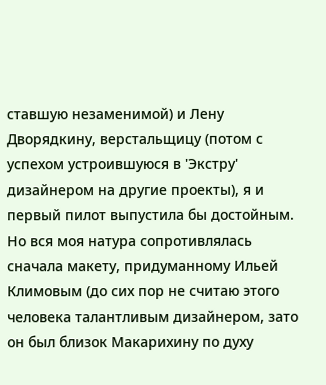ставшую незаменимой) и Лену Дворядкину, верстальщицу (потом с успехом устроившуюся в 'Экстру' дизайнером на другие проекты), я и первый пилот выпустила бы достойным. Но вся моя натура сопротивлялась сначала макету, придуманному Ильей Климовым (до сих пор не считаю этого человека талантливым дизайнером, зато он был близок Макарихину по духу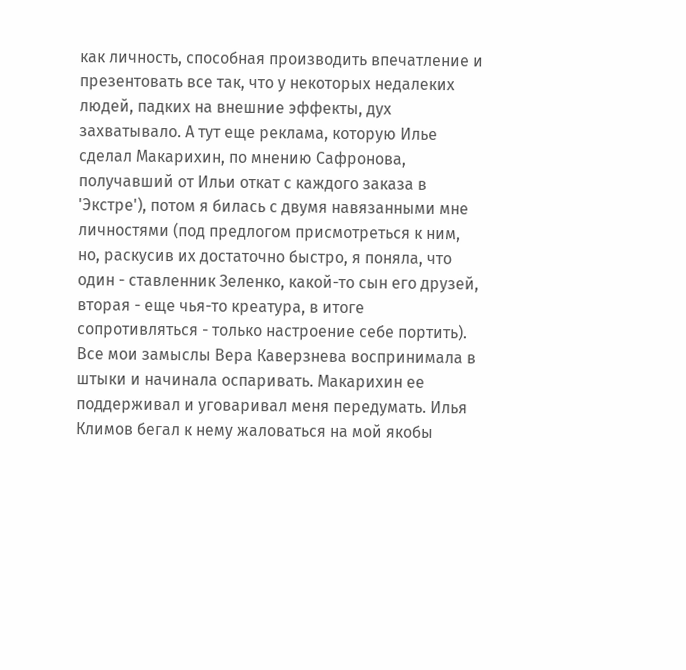как личность, способная производить впечатление и презентовать все так, что у некоторых недалеких людей, падких на внешние эффекты, дух захватывало. А тут еще реклама, которую Илье сделал Макарихин, по мнению Сафронова, получавший от Ильи откат с каждого заказа в 'Экстре'), потом я билась с двумя навязанными мне личностями (под предлогом присмотреться к ним, но, раскусив их достаточно быстро, я поняла, что один - ставленник Зеленко, какой-то сын его друзей, вторая - еще чья-то креатура, в итоге сопротивляться - только настроение себе портить). Все мои замыслы Вера Каверзнева воспринимала в штыки и начинала оспаривать. Макарихин ее поддерживал и уговаривал меня передумать. Илья Климов бегал к нему жаловаться на мой якобы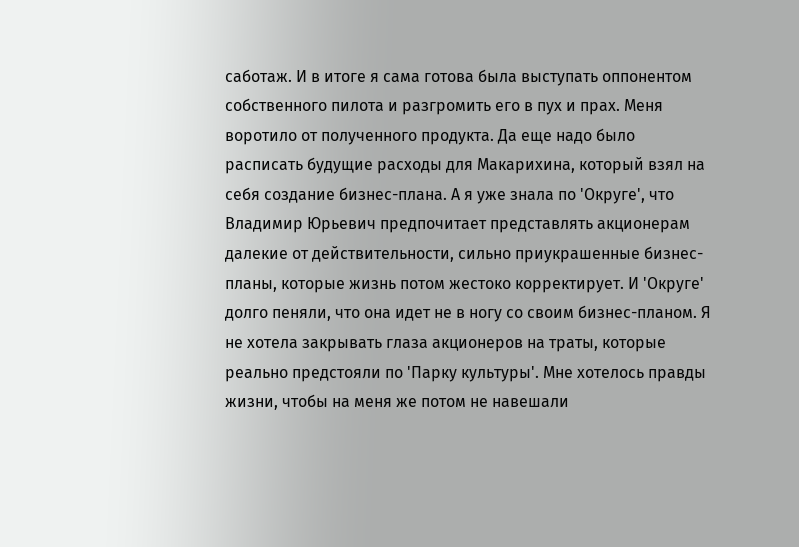саботаж. И в итоге я сама готова была выступать оппонентом собственного пилота и разгромить его в пух и прах. Меня воротило от полученного продукта. Да еще надо было расписать будущие расходы для Макарихина, который взял на себя создание бизнес-плана. А я уже знала по 'Округе', что Владимир Юрьевич предпочитает представлять акционерам далекие от действительности, сильно приукрашенные бизнес-планы, которые жизнь потом жестоко корректирует. И 'Округе' долго пеняли, что она идет не в ногу со своим бизнес-планом. Я не хотела закрывать глаза акционеров на траты, которые реально предстояли по 'Парку культуры'. Мне хотелось правды жизни, чтобы на меня же потом не навешали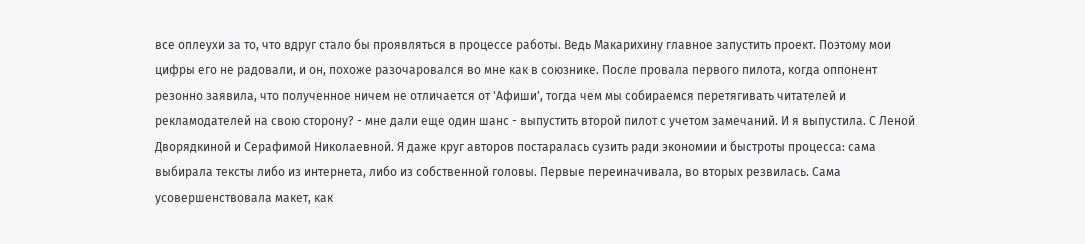все оплеухи за то, что вдруг стало бы проявляться в процессе работы. Ведь Макарихину главное запустить проект. Поэтому мои цифры его не радовали, и он, похоже разочаровался во мне как в союзнике. После провала первого пилота, когда оппонент резонно заявила, что полученное ничем не отличается от 'Афиши', тогда чем мы собираемся перетягивать читателей и рекламодателей на свою сторону? - мне дали еще один шанс - выпустить второй пилот с учетом замечаний. И я выпустила. С Леной Дворядкиной и Серафимой Николаевной. Я даже круг авторов постаралась сузить ради экономии и быстроты процесса: сама выбирала тексты либо из интернета, либо из собственной головы. Первые переиначивала, во вторых резвилась. Сама усовершенствовала макет, как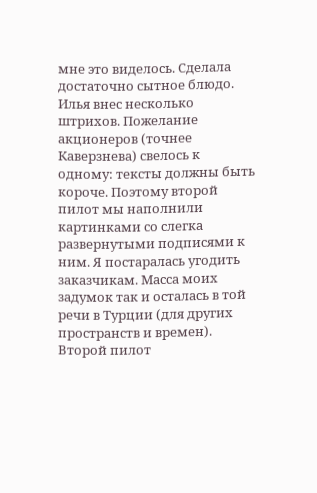мне это виделось. Сделала достаточно сытное блюдо. Илья внес несколько штрихов. Пожелание акционеров (точнее Каверзнева) свелось к одному: тексты должны быть короче. Поэтому второй пилот мы наполнили картинками со слегка развернутыми подписями к ним. Я постаралась угодить заказчикам. Масса моих задумок так и осталась в той речи в Турции (для других пространств и времен).
Второй пилот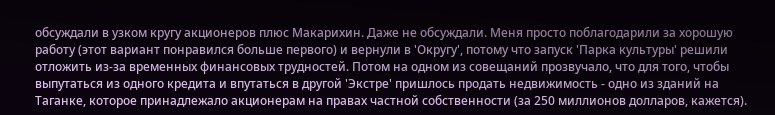обсуждали в узком кругу акционеров плюс Макарихин. Даже не обсуждали. Меня просто поблагодарили за хорошую работу (этот вариант понравился больше первого) и вернули в 'Округу', потому что запуск 'Парка культуры' решили отложить из-за временных финансовых трудностей. Потом на одном из совещаний прозвучало, что для того, чтобы выпутаться из одного кредита и впутаться в другой 'Экстре' пришлось продать недвижимость - одно из зданий на Таганке, которое принадлежало акционерам на правах частной собственности (за 250 миллионов долларов, кажется).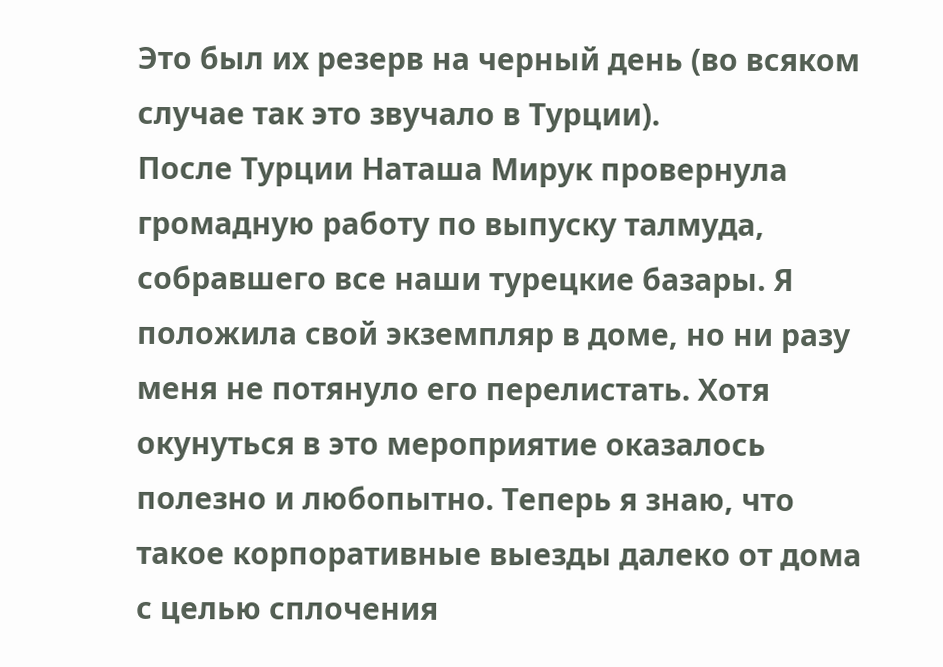Это был их резерв на черный день (во всяком случае так это звучало в Турции).
После Турции Наташа Мирук провернула громадную работу по выпуску талмуда, собравшего все наши турецкие базары. Я положила свой экземпляр в доме, но ни разу меня не потянуло его перелистать. Хотя окунуться в это мероприятие оказалось полезно и любопытно. Теперь я знаю, что такое корпоративные выезды далеко от дома с целью сплочения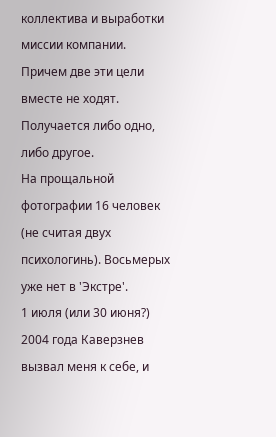коллектива и выработки миссии компании. Причем две эти цели вместе не ходят. Получается либо одно, либо другое.
На прощальной фотографии 16 человек (не считая двух психологинь). Восьмерых уже нет в 'Экстре'.
1 июля (или 30 июня?) 2004 года Каверзнев вызвал меня к себе, и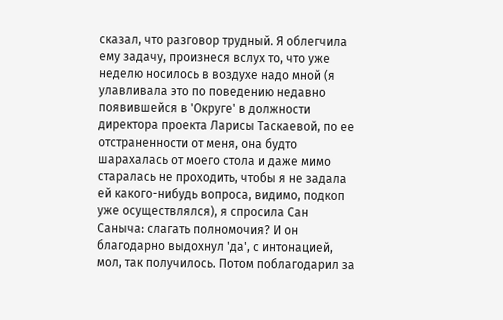сказал, что разговор трудный. Я облегчила ему задачу, произнеся вслух то, что уже неделю носилось в воздухе надо мной (я улавливала это по поведению недавно появившейся в 'Округе' в должности директора проекта Ларисы Таскаевой, по ее отстраненности от меня, она будто шарахалась от моего стола и даже мимо старалась не проходить, чтобы я не задала ей какого-нибудь вопроса, видимо, подкоп уже осуществлялся), я спросила Сан Саныча: слагать полномочия? И он благодарно выдохнул 'да', с интонацией, мол, так получилось. Потом поблагодарил за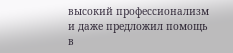высокий профессионализм и даже предложил помощь в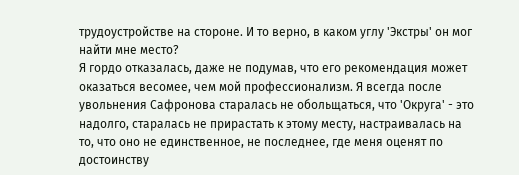трудоустройстве на стороне. И то верно, в каком углу 'Экстры' он мог найти мне место?
Я гордо отказалась, даже не подумав, что его рекомендация может оказаться весомее, чем мой профессионализм. Я всегда после увольнения Сафронова старалась не обольщаться, что 'Округа' - это надолго, старалась не прирастать к этому месту, настраивалась на то, что оно не единственное, не последнее, где меня оценят по достоинству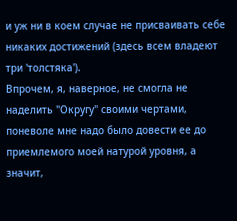и уж ни в коем случае не присваивать себе никаких достижений (здесь всем владеют три 'толстяка').
Впрочем, я, наверное, не смогла не наделить "Округу" своими чертами, поневоле мне надо было довести ее до приемлемого моей натурой уровня, а значит,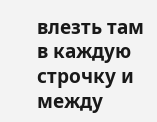влезть там в каждую строчку и между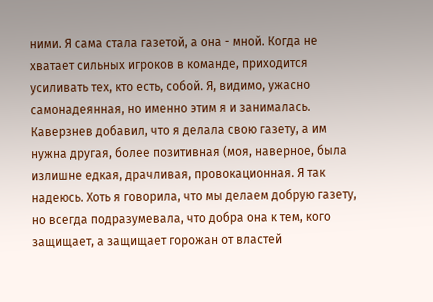ними. Я сама стала газетой, а она - мной. Когда не хватает сильных игроков в команде, приходится усиливать тех, кто есть, собой. Я, видимо, ужасно самонадеянная, но именно этим я и занималась. Каверзнев добавил, что я делала свою газету, а им нужна другая, более позитивная (моя, наверное, была излишне едкая, драчливая, провокационная. Я так надеюсь. Хоть я говорила, что мы делаем добрую газету, но всегда подразумевала, что добра она к тем, кого защищает, а защищает горожан от властей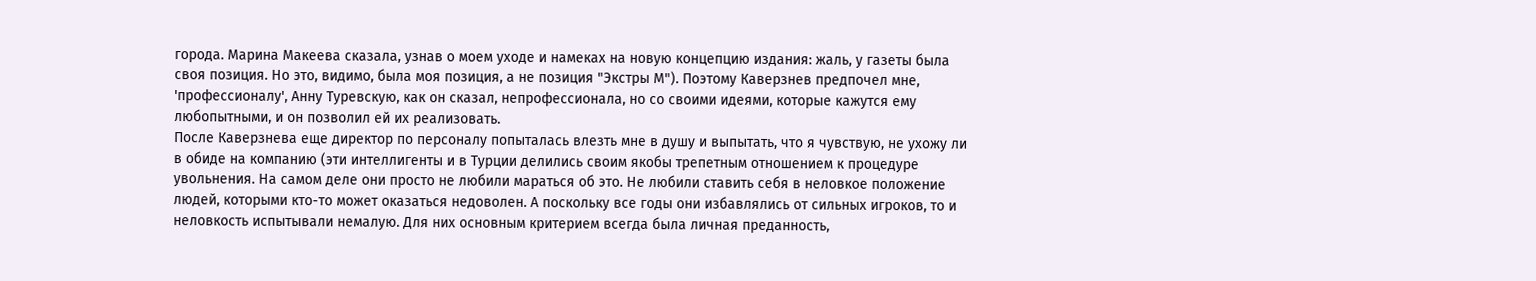города. Марина Макеева сказала, узнав о моем уходе и намеках на новую концепцию издания: жаль, у газеты была своя позиция. Но это, видимо, была моя позиция, а не позиция "Экстры М"). Поэтому Каверзнев предпочел мне, 'профессионалу', Анну Туревскую, как он сказал, непрофессионала, но со своими идеями, которые кажутся ему любопытными, и он позволил ей их реализовать.
После Каверзнева еще директор по персоналу попыталась влезть мне в душу и выпытать, что я чувствую, не ухожу ли в обиде на компанию (эти интеллигенты и в Турции делились своим якобы трепетным отношением к процедуре увольнения. На самом деле они просто не любили мараться об это. Не любили ставить себя в неловкое положение людей, которыми кто-то может оказаться недоволен. А поскольку все годы они избавлялись от сильных игроков, то и неловкость испытывали немалую. Для них основным критерием всегда была личная преданность,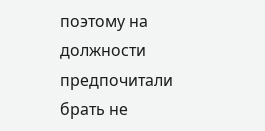поэтому на должности предпочитали брать не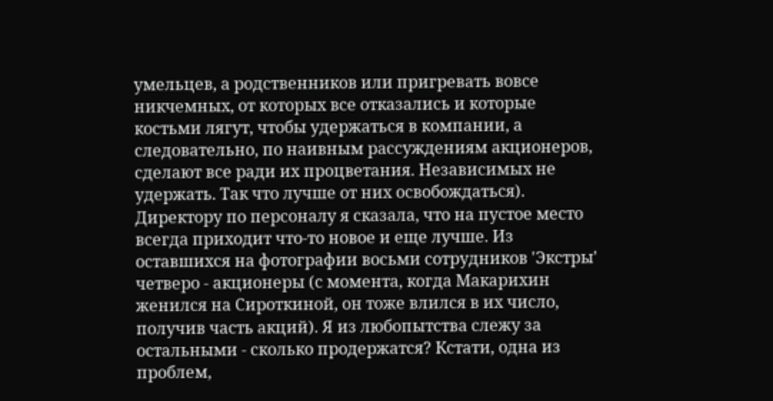умельцев, а родственников или пригревать вовсе никчемных, от которых все отказались и которые костьми лягут, чтобы удержаться в компании, а следовательно, по наивным рассуждениям акционеров, сделают все ради их процветания. Независимых не удержать. Так что лучше от них освобождаться). Директору по персоналу я сказала, что на пустое место всегда приходит что-то новое и еще лучше. Из оставшихся на фотографии восьми сотрудников 'Экстры' четверо - акционеры (с момента, когда Макарихин женился на Сироткиной, он тоже влился в их число, получив часть акций). Я из любопытства слежу за остальными - сколько продержатся? Кстати, одна из проблем,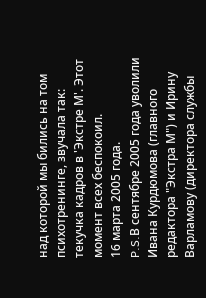над которой мы бились на том психотренинге, звучала так: текучка кадров в 'Экстре М'. Этот момент всех беспокоил.
16 марта 2005 года.
P.S.В сентябре 2005 года уволили Ивана Курдюмова (главного редактора "Экстра М") и Ирину Варламову (директора службы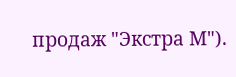продаж "Экстра М").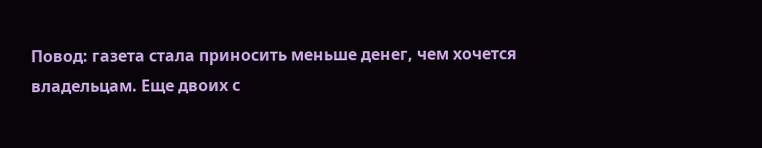Повод: газета стала приносить меньше денег, чем хочется владельцам. Еще двоих с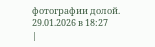фотографии долой.
29.01.2026 в 18:27
|